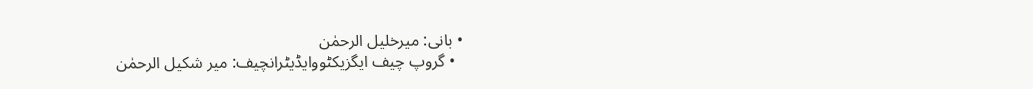• بانی: میرخلیل الرحمٰن
  • گروپ چیف ایگزیکٹووایڈیٹرانچیف: میر شکیل الرحمٰن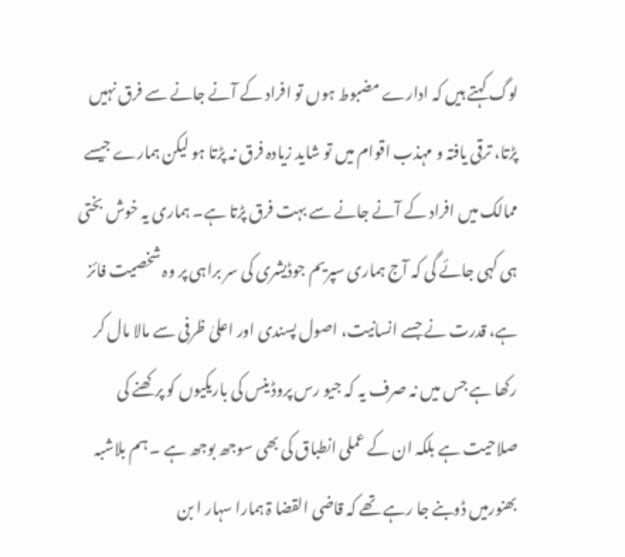لوگ کہتے ہیں کہ ادارے مضبوط ہوں تو افراد کے آنے جانے سے فرق نہیں پڑتا، ترقی یافتہ و مہذب اقوام میں تو شاید زیادہ فرق نہ پڑتا ہو لیکن ہمارے جیسے ممالک میں افراد کے آنے جانے سے بہت فرق پڑتا ہے۔ ہماری یہ خوش بختی ہی کہی جائے گی کہ آج ہماری سپریم جوڈیشری کی سر براہی پر وہ شخصیت فائز ہے، قدرت نے جسے انسانیت، اصول پسندی اور اعلیٰ ظرفی سے مالا مال کر رکھا ہے جس میں نہ صرف یہ کہ جیو رس پروڈینس کی باریکیوں کو پرکھنے کی صلاحیت ہے بلکہ ان کے عملی انطباق کی بھی سوجھ بوجھ ہے ۔ ہم بلاشبہ بھنورمیں ڈوبنے جا رہے تھے کہ قاضی القضا ۃ ہمارا سہار ا بن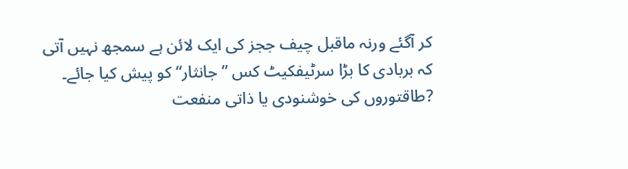کر آگئے ورنہ ماقبل چیف ججز کی ایک لائن ہے سمجھ نہیں آتی کہ بربادی کا بڑا سرٹیفکیٹ کس ”جانثار“ کو پیش کیا جائے۔ ?طاقتوروں کی خوشنودی یا ذاتی منفعت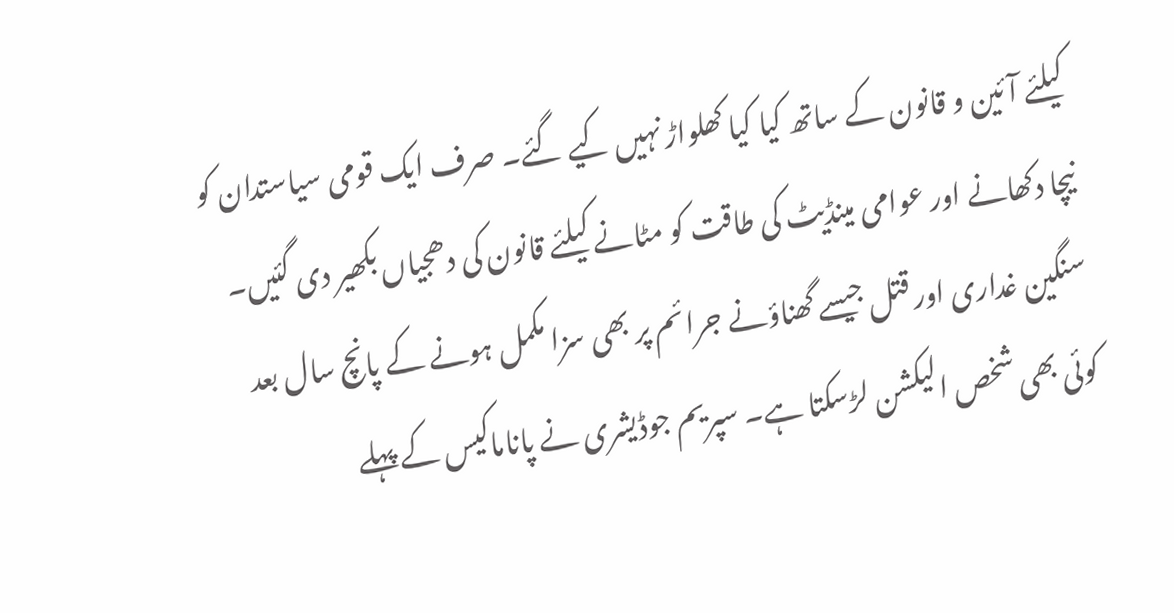کیلئے آئین و قانون کے ساتھ کیا کیا کھلواڑ نہیں کیے گئے۔ صرف ایک قومی سیاستدان کو نیچا دکھانے اور عوامی مینڈیٹ کی طاقت کو مٹانے کیلئے قانون کی دھجیاں بکھیر دی گئیں۔ سنگین غداری اور قتل جیسے گھناؤنے جرائم پر بھی سزا مکمل ہونے کے پانچ سال بعد کوئی بھی شخص الیکشن لڑسکتا ہے۔ سپریم جوڈیشری نے پاناماکیس کے پہلے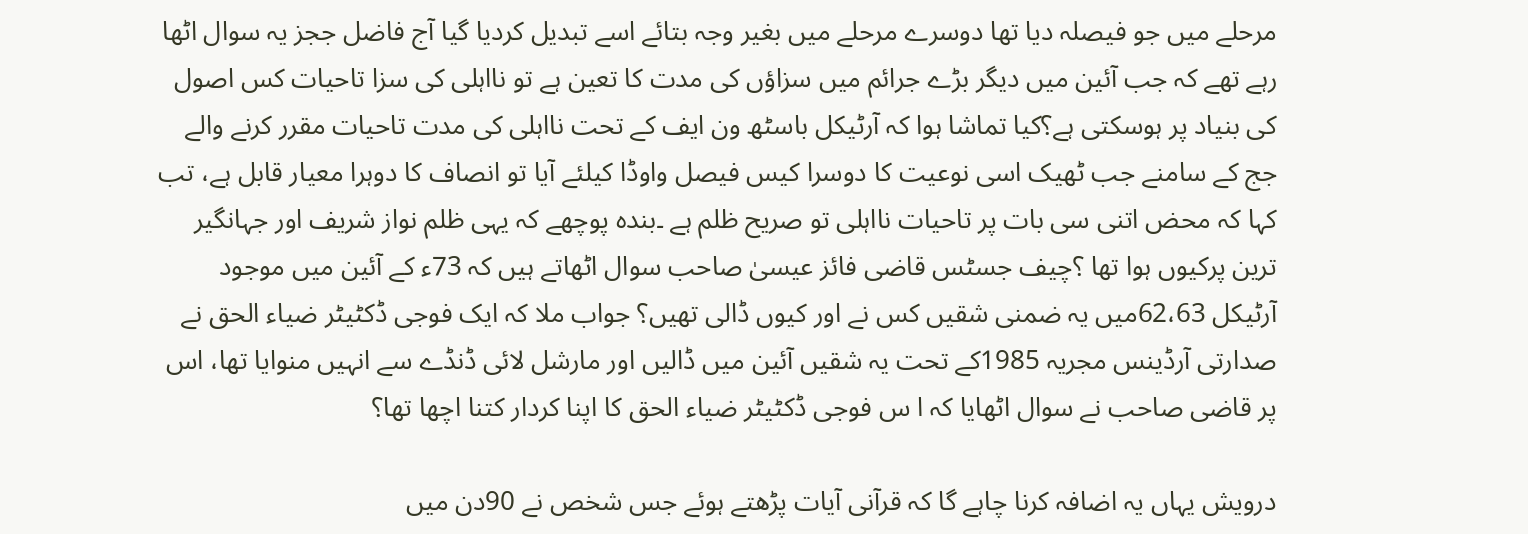مرحلے میں جو فیصلہ دیا تھا دوسرے مرحلے میں بغیر وجہ بتائے اسے تبدیل کردیا گیا آج فاضل ججز یہ سوال اٹھا رہے تھے کہ جب آئین میں دیگر بڑے جرائم میں سزاؤں کی مدت کا تعین ہے تو نااہلی کی سزا تاحیات کس اصول کی بنیاد پر ہوسکتی ہے؟کیا تماشا ہوا کہ آرٹیکل باسٹھ ون ایف کے تحت نااہلی کی مدت تاحیات مقرر کرنے والے جج کے سامنے جب ٹھیک اسی نوعیت کا دوسرا کیس فیصل واوڈا کیلئے آیا تو انصاف کا دوہرا معیار قابل ہے، تب کہا کہ محض اتنی سی بات پر تاحیات نااہلی تو صریح ظلم ہے ۔بندہ پوچھے کہ یہی ظلم نواز شریف اور جہانگیر ترین پرکیوں ہوا تھا ؟چیف جسٹس قاضی فائز عیسیٰ صاحب سوال اٹھاتے ہیں کہ 73ء کے آئین میں موجود آرٹیکل 62،63میں یہ ضمنی شقیں کس نے اور کیوں ڈالی تھیں؟ جواب ملا کہ ایک فوجی ڈکٹیٹر ضیاء الحق نے صدارتی آرڈینس مجریہ 1985کے تحت یہ شقیں آئین میں ڈالیں اور مارشل لائی ڈنڈے سے انہیں منوایا تھا، اس پر قاضی صاحب نے سوال اٹھایا کہ ا س فوجی ڈکٹیٹر ضیاء الحق کا اپنا کردار کتنا اچھا تھا؟

درویش یہاں یہ اضافہ کرنا چاہے گا کہ قرآنی آیات پڑھتے ہوئے جس شخص نے 90دن میں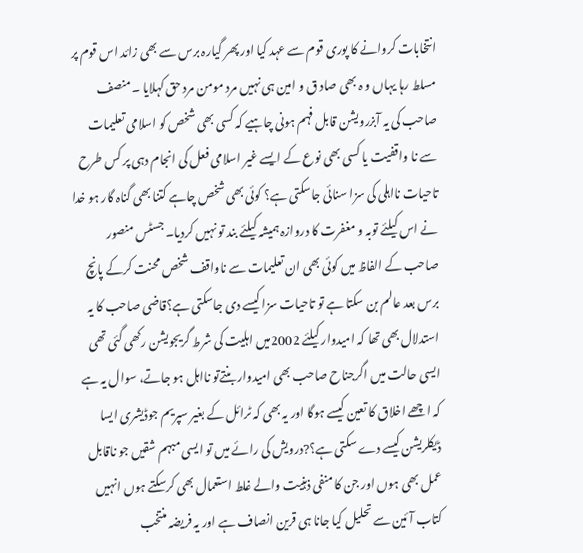انتخابات کروانے کا پوری قوم سے عہد کیا اور پھر گیارہ برس سے بھی زائد اس قوم پر مسلط رہا یہاں و ہ بھی صاد ق و امین ہی نہیں مرد مومن مرد حق کہلایا ۔منصف صاحب کی یہ آبزرویشن قابل فہم ہونی چاہیے کہ کسی بھی شخص کو اسلامی تعلیمات سے نا واقفیت یا کسی بھی نوع کے ایسے غیر اسلامی فعل کی انجام دہی پر کس طرح تاحیات نااہلی کی سزا سنائی جاسکتی ہے؟ کوئی بھی شخص چاہے کتنا بھی گناہ گار ہو خدا نے اس کیلئے توبہ و مغفرت کا دروازہ ہمیشہ کیلئے بند تو نہیں کردیا۔ جسٹس منصور صاحب کے الفاظ میں کوئی بھی ان تعلیمات سے ناواقف شخص محنت کرکے پانچ برس بعد عالم بن سکتا ہے تو تاحیات سزا کیسے دی جاسکتی ہے؟قاضی صاحب کا یہ استدلال بھی تھا کہ امیدوار کیلئے 2002میں اہلیت کی شرط گریجویشن رکھی گئی تھی ایسی حالت میں اگرجناح صاحب بھی امیدوار بنتےتو نااہل ہو جاتے، سوال یہ ہے کہ اچھے اخلاق کا تعین کیسے ہوگا اور یہ بھی کہ ٹرائل کے بغیر سپریم جوڈیشری ایسا ڈیکلریشن کیسے دے سکتی ہے؟?درویش کی رائے میں تو ایسی مبہم شقیں جو ناقابل عمل بھی ہوں اور جن کا منفی ذہنیت والے غلط استعمال بھی کرسکتے ہوں انہیں کتاب آئین سے تحلیل کیا جانا ہی قرین انصاف ہے اور یہ فریضہ منتخب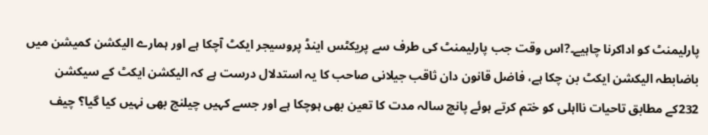پارلیمنٹ کو اداکرنا چاہیے۔?اس وقت جب پارلیمنٹ کی طرف سے پریکٹس اینڈ پروسیجر ایکٹ آچکا ہے اور ہمارے الیکشن کمیشن میں باضابطہ الیکشن ایکٹ بن چکا ہے، فاضل قانون دان ثاقب جیلانی صاحب کا یہ استدلال درست ہے کہ الیکشن ایکٹ کے سیکشن 232کے مطابق تاحیات نااہلی کو ختم کرتے ہوئے پانچ سالہ مدت کا تعین بھی ہوچکا ہے اور جسے کہیں چیلنج بھی نہیں کیا گیا؟ چیف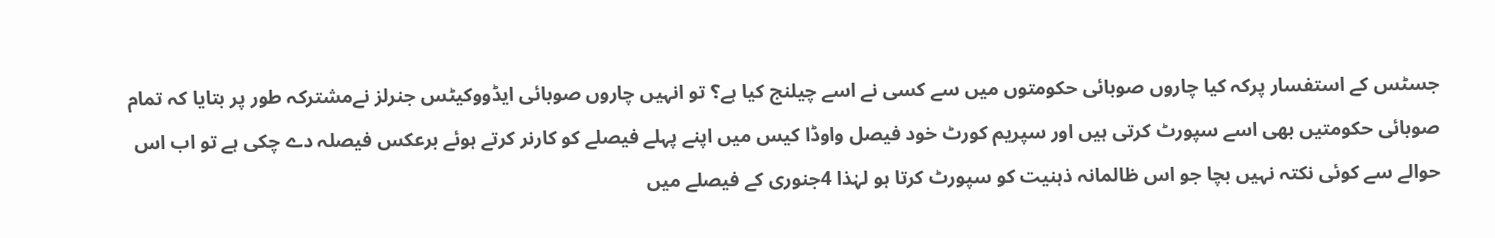جسٹس کے استفسار پرکہ کیا چاروں صوبائی حکومتوں میں سے کسی نے اسے چیلنج کیا ہے؟ تو انہیں چاروں صوبائی ایڈووکیٹس جنرلز نےمشترکہ طور پر بتایا کہ تمام صوبائی حکومتیں بھی اسے سپورٹ کرتی ہیں اور سپریم کورٹ خود فیصل واوڈا کیس میں اپنے پہلے فیصلے کو کارنر کرتے ہوئے برعکس فیصلہ دے چکی ہے تو اب اس حوالے سے کوئی نکتہ نہیں بچا جو اس ظالمانہ ذہنیت کو سپورٹ کرتا ہو لہٰذا 4جنوری کے فیصلے میں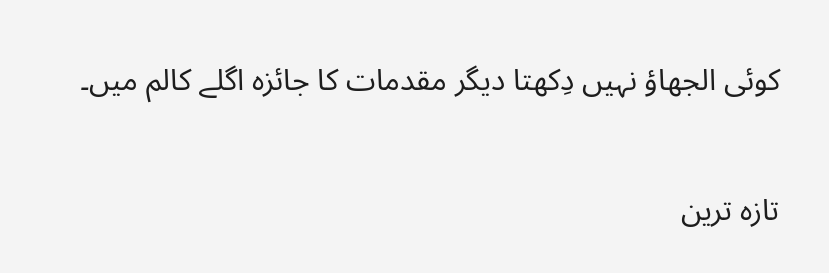کوئی الجھاؤ نہیں دِکھتا دیگر مقدمات کا جائزہ اگلے کالم میں۔

تازہ ترین